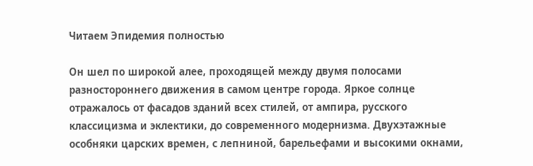Читаем Эпидемия полностью

Он шел по широкой алее, проходящей между двумя полосами разностороннего движения в самом центре города. Яркое солнце отражалось от фасадов зданий всех стилей, от ампира, русского классицизма и эклектики, до современного модернизма. Двухэтажные особняки царских времен, с лепниной, барельефами и высокими окнами,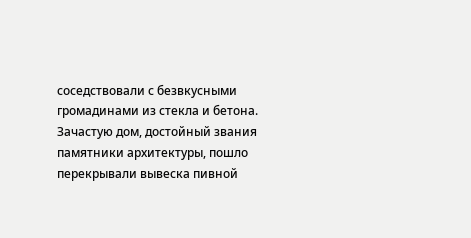соседствовали с безвкусными громадинами из стекла и бетона. Зачастую дом, достойный звания памятники архитектуры, пошло перекрывали вывеска пивной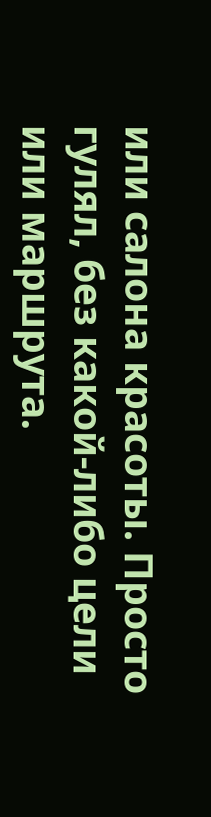или салона красоты. Просто гулял, без какой-либо цели или маршрута.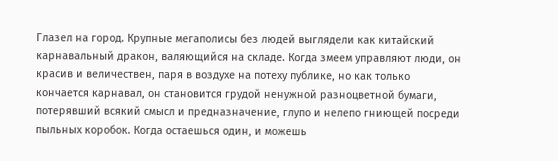Глазел на город. Крупные мегаполисы без людей выглядели как китайский карнавальный дракон, валяющийся на складе. Когда змеем управляют люди, он красив и величествен, паря в воздухе на потеху публике, но как только кончается карнавал, он становится грудой ненужной разноцветной бумаги, потерявший всякий смысл и предназначение, глупо и нелепо гниющей посреди пыльных коробок. Когда остаешься один, и можешь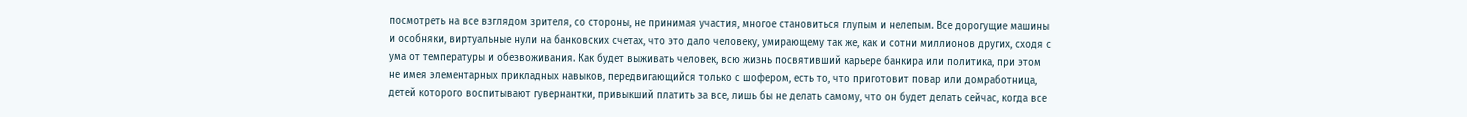посмотреть на все взглядом зрителя, со стороны, не принимая участия, многое становиться глупым и нелепым. Все дорогущие машины и особняки, виртуальные нули на банковских счетах, что это дало человеку, умирающему так же, как и сотни миллионов других, сходя с ума от температуры и обезвоживания. Как будет выживать человек, всю жизнь посвятивший карьере банкира или политика, при этом не имея элементарных прикладных навыков, передвигающийся только с шофером, есть то, что приготовит повар или домработница, детей которого воспитывают гувернантки, привыкший платить за все, лишь бы не делать самому, что он будет делать сейчас, когда все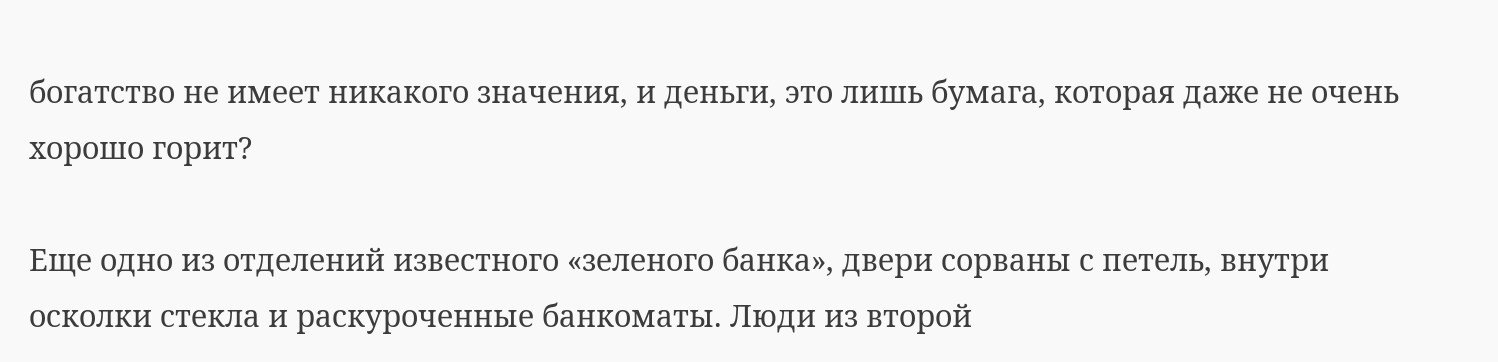богатство не имеет никакого значения, и деньги, это лишь бумага, которая даже не очень хорошо горит?

Еще одно из отделений известного «зеленого банка», двери сорваны с петель, внутри осколки стекла и раскуроченные банкоматы. Люди из второй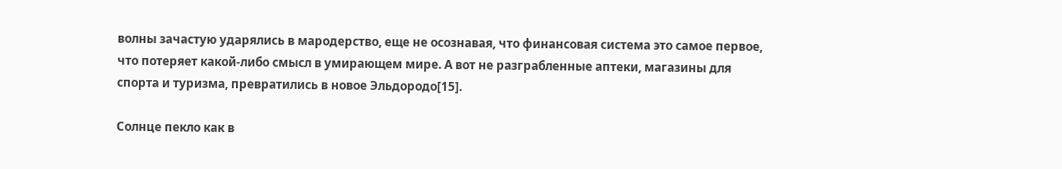волны зачастую ударялись в мародерство, еще не осознавая, что финансовая система это самое первое, что потеряет какой-либо смысл в умирающем мире. А вот не разграбленные аптеки, магазины для спорта и туризма, превратились в новое Эльдородо[15].

Солнце пекло как в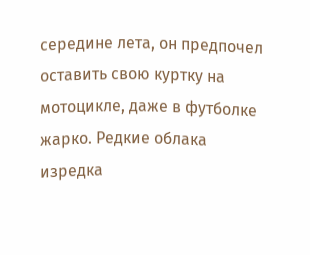середине лета, он предпочел оставить свою куртку на мотоцикле, даже в футболке жарко. Редкие облака изредка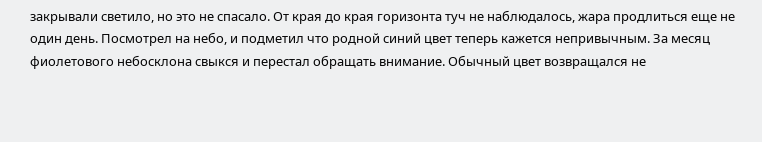закрывали светило, но это не спасало. От края до края горизонта туч не наблюдалось, жара продлиться еще не один день. Посмотрел на небо, и подметил что родной синий цвет теперь кажется непривычным. За месяц фиолетового небосклона свыкся и перестал обращать внимание. Обычный цвет возвращался не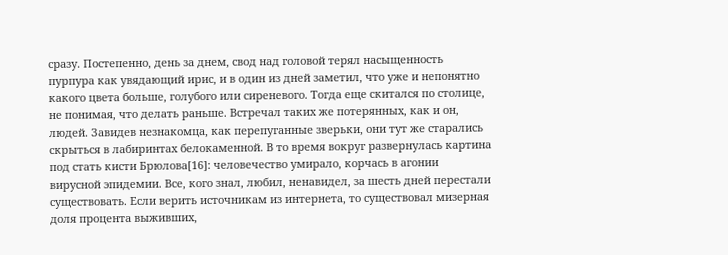сразу. Постепенно, день за днем, свод над головой терял насыщенность пурпура как увядающий ирис, и в один из дней заметил, что уже и непонятно какого цвета больше, голубого или сиреневого. Тогда еще скитался по столице, не понимая, что делать раньше. Встречал таких же потерянных, как и он, людей. Завидев незнакомца, как перепуганные зверьки, они тут же старались скрыться в лабиринтах белокаменной. В то время вокруг развернулась картина под стать кисти Брюлова[16]: человечество умирало, корчась в агонии вирусной эпидемии. Все, кого знал, любил, ненавидел, за шесть дней перестали существовать. Если верить источникам из интернета, то существовал мизерная доля процента выживших,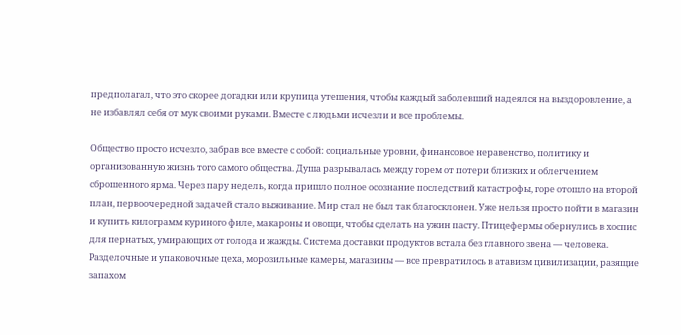предполагал, что это скорее догадки или крупица утешения, чтобы каждый заболевший надеялся на выздоровление, а не избавлял себя от мук своими руками. Вместе с людьми исчезли и все проблемы.

Общество просто исчезло, забрав все вместе с собой: социальные уровни, финансовое неравенство, политику и организованную жизнь того самого общества. Душа разрывалась между горем от потери близких и облегчением сброшенного ярма. Через пару недель, когда пришло полное осознание последствий катастрофы, горе отошло на второй план, первоочередной задачей стало выживание. Мир стал не был так благосклонен. Уже нельзя просто пойти в магазин и купить килограмм куриного филе, макароны и овощи, чтобы сделать на ужин пасту. Птицефермы обернулись в хоспис для пернатых, умирающих от голода и жажды. Система доставки продуктов встала без главного звена — человека. Разделочные и упаковочные цеха, морозильные камеры, магазины — все превратилось в атавизм цивилизации, разящие запахом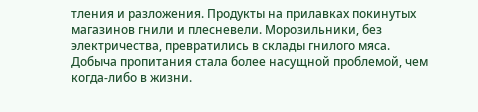тления и разложения. Продукты на прилавках покинутых магазинов гнили и плесневели. Морозильники, без электричества, превратились в склады гнилого мяса. Добыча пропитания стала более насущной проблемой, чем когда-либо в жизни.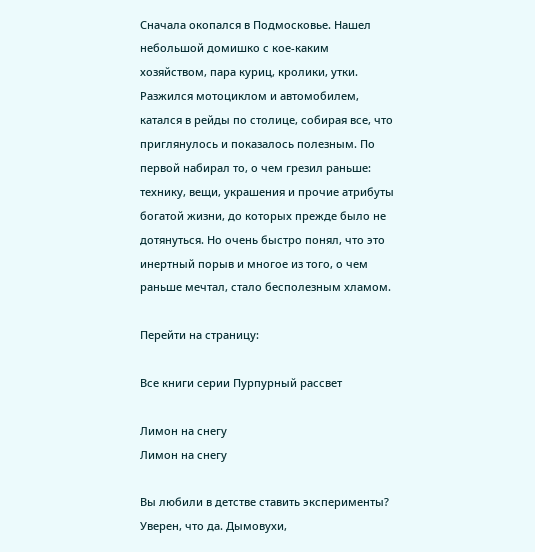Сначала окопался в Подмосковье. Нашел небольшой домишко с кое-каким хозяйством, пара куриц, кролики, утки. Разжился мотоциклом и автомобилем, катался в рейды по столице, собирая все, что приглянулось и показалось полезным. По первой набирал то, о чем грезил раньше: технику, вещи, украшения и прочие атрибуты богатой жизни, до которых прежде было не дотянуться. Но очень быстро понял, что это инертный порыв и многое из того, о чем раньше мечтал, стало бесполезным хламом.

Перейти на страницу:

Все книги серии Пурпурный рассвет

Лимон на снегу
Лимон на снегу

Вы любили в детстве ставить эксперименты? Уверен, что да. Дымовухи,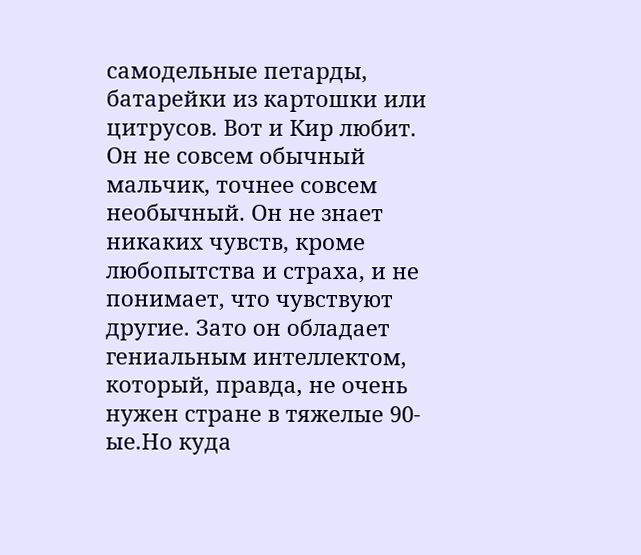самодельные петарды, батарейки из картошки или цитрусов. Вот и Кир любит. Он не совсем обычный мальчик, точнее совсем необычный. Он не знает никаких чувств, кроме любопытства и страха, и не понимает, что чувствуют другие. Зато он обладает гениальным интеллектом, который, правда, не очень нужен стране в тяжелые 90-ые.Но куда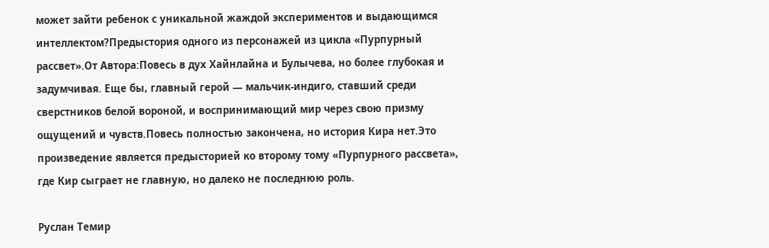может зайти ребенок с уникальной жаждой экспериментов и выдающимся интеллектом?Предыстория одного из персонажей из цикла «Пурпурный рассвет».От Автора:Повесь в дух Хайнлайна и Булычева, но более глубокая и задумчивая. Еще бы, главный герой — мальчик-индиго, ставший среди сверстников белой вороной, и воспринимающий мир через свою призму ощущений и чувств.Повесь полностью закончена, но история Кира нет.Это произведение является предысторией ко второму тому «Пурпурного рассвета», где Кир сыграет не главную, но далеко не последнюю роль.

Руслан Темир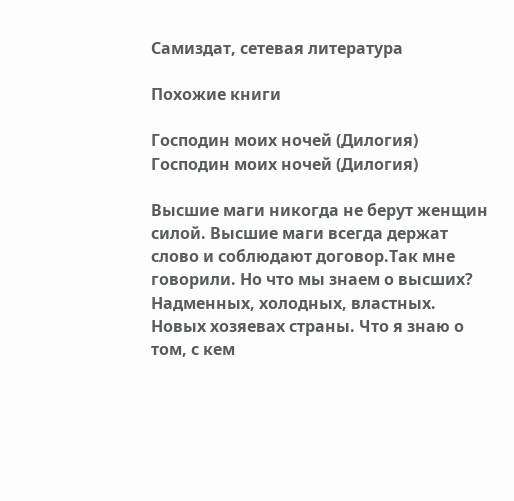Самиздат, сетевая литература

Похожие книги

Господин моих ночей (Дилогия)
Господин моих ночей (Дилогия)

Высшие маги никогда не берут женщин силой. Высшие маги всегда держат слово и соблюдают договор.Так мне говорили. Но что мы знаем о высших? Надменных, холодных, властных. Новых хозяевах страны. Что я знаю о том, с кем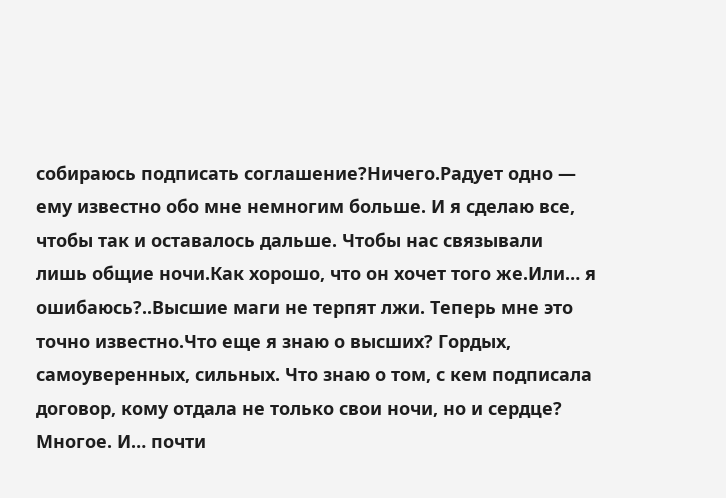собираюсь подписать соглашение?Ничего.Радует одно — ему известно обо мне немногим больше. И я сделаю все, чтобы так и оставалось дальше. Чтобы нас связывали лишь общие ночи.Как хорошо, что он хочет того же.Или… я ошибаюсь?..Высшие маги не терпят лжи. Теперь мне это точно известно.Что еще я знаю о высших? Гордых, самоуверенных, сильных. Что знаю о том, с кем подписала договор, кому отдала не только свои ночи, но и сердце? Многое. И… почти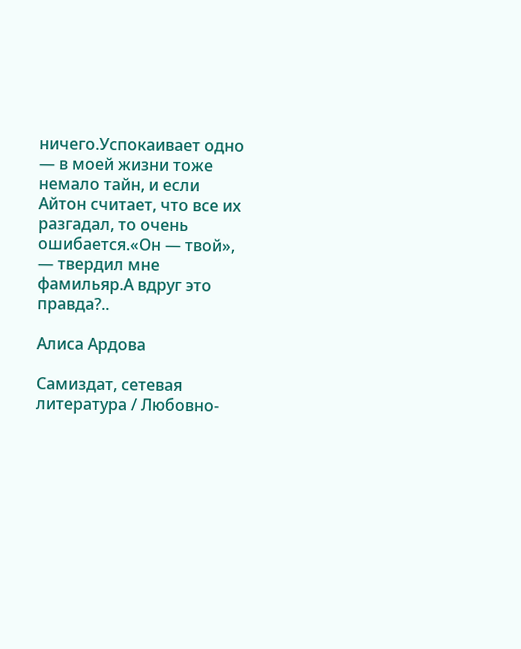ничего.Успокаивает одно — в моей жизни тоже немало тайн, и если Айтон считает, что все их разгадал, то очень ошибается.«Он — твой», — твердил мне фамильяр.А вдруг это правда?..

Алиса Ардова

Самиздат, сетевая литература / Любовно-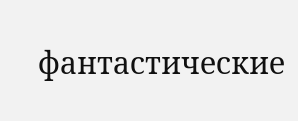фантастические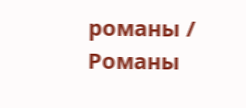романы / Романы